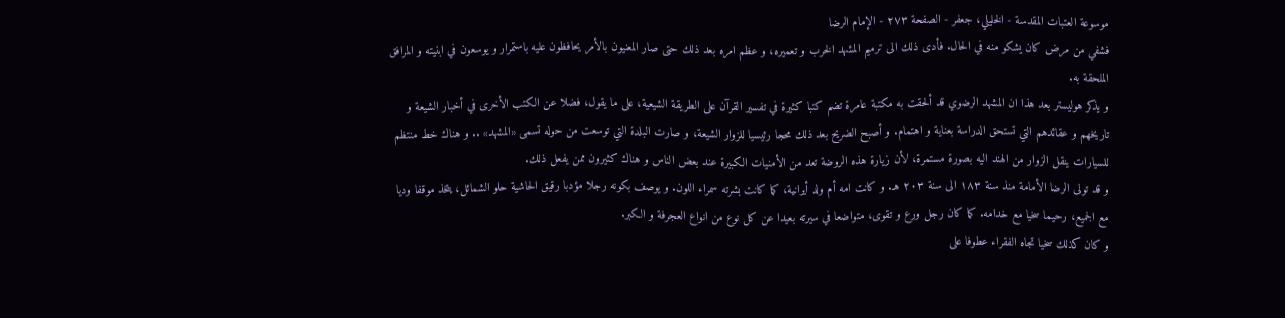موسوعة العتبات المقدسة - الخليلي، جعفر - الصفحة ٢٧٣ - الإمام الرضا
فشفي من مرض كان يشكو منه في الحال. فأدى ذلك الى ترميم المشهد الخرب و تعميره، و عظم امره بعد ذلك حتى صار المعنيون بالأمر يحافظون عليه باستمرار و يوسعون في ابنيته و المرافق الملحقة به.
و يذكر هوليستر بعد هذا ان المشهد الرضوي قد ألحقت به مكتبة عامرة تضم كتبا كثيرة في تفسير القرآن على الطريقة الشيعية، على ما يقول، فضلا عن الكتب الأخرى في أخبار الشيعة و تاريخهم و عقائدهم التي تستحق الدراسة بعناية و اهتمام. و أصبح الضريح بعد ذلك محجا رئيسيا للزوار الشيعة، و صارت البلدة التي توسعت من حوله تسمى «المشهد» .. و هناك خط منتظم للسيارات ينقل الزوار من الهند اليه بصورة مستمرة، لأن زيارة هذه الروضة تعد من الأمنيات الكبيرة عند بعض الناس و هناك كثيرون ممن يفعل ذلك.
و قد تولى الرضا الأمامة منذ سنة ١٨٣ الى سنة ٢٠٣ هـ. و كانت امه أم ولد أيرانية، كما كانت بشرته سمراء اللون. و يوصف بكونه رجلا مؤدبا رقيق الحاشية حلو الشمائل، يتخذ موقفا وديا مع الجميع، رحيما سخيا مع خدامه. كما كان رجل ورع و تقوى، متواضعا في سيرته بعيدا عن كل نوع من انواع العجرفة و الكبر.
و كان كذلك سخيا تجاه الفقراء عطوفا على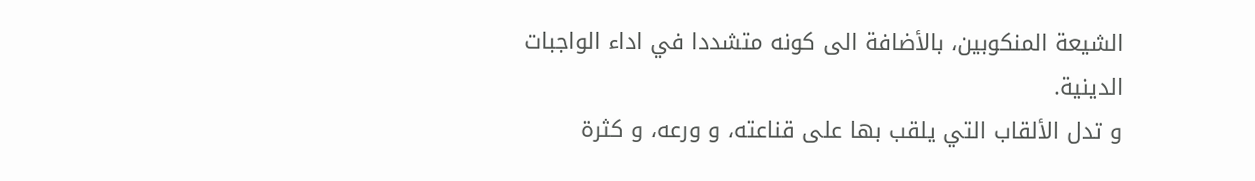الشيعة المنكوبين، بالأضافة الى كونه متشددا في اداء الواجبات الدينية.
و تدل الألقاب التي يلقب بها على قناعته، و ورعه، و كثرة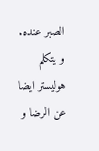الصبر عنده.
و يتكلم هوليستر ايضا عن الرضا و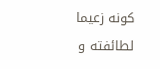كونه زعيما لطائفته و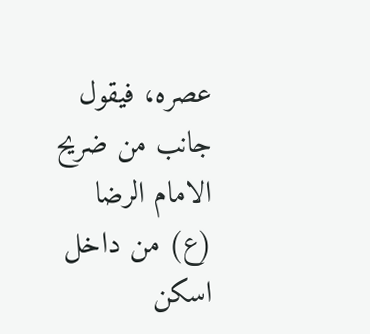عصره، فيقول جانب من ضريح الامام الرضا (ع) من داخل اسكن